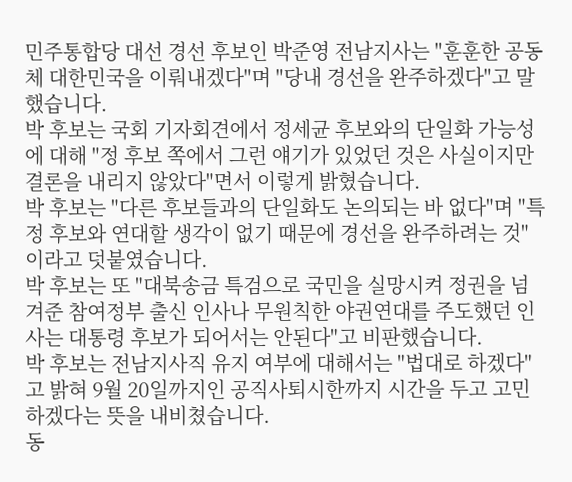민주통합당 대선 경선 후보인 박준영 전남지사는 "훈훈한 공동체 대한민국을 이뤄내겠다"며 "당내 경선을 완주하겠다"고 말했습니다.
박 후보는 국회 기자회견에서 정세균 후보와의 단일화 가능성에 대해 "정 후보 쪽에서 그런 얘기가 있었던 것은 사실이지만 결론을 내리지 않았다"면서 이렇게 밝혔습니다.
박 후보는 "다른 후보들과의 단일화도 논의되는 바 없다"며 "특정 후보와 연대할 생각이 없기 때문에 경선을 완주하려는 것"이라고 덧붙였습니다.
박 후보는 또 "대북송금 특검으로 국민을 실망시켜 정권을 넘겨준 참여정부 출신 인사나 무원칙한 야권연대를 주도했던 인사는 대통령 후보가 되어서는 안된다"고 비판했습니다.
박 후보는 전남지사직 유지 여부에 대해서는 "법대로 하겠다"고 밝혀 9월 20일까지인 공직사퇴시한까지 시간을 두고 고민하겠다는 뜻을 내비쳤습니다.
동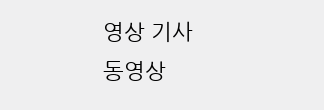영상 기사
동영상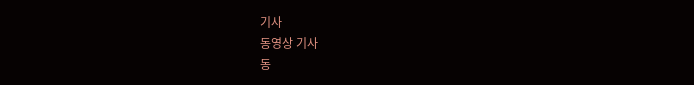기사
동영상 기사
동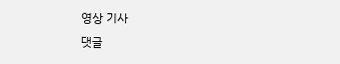영상 기사
댓글